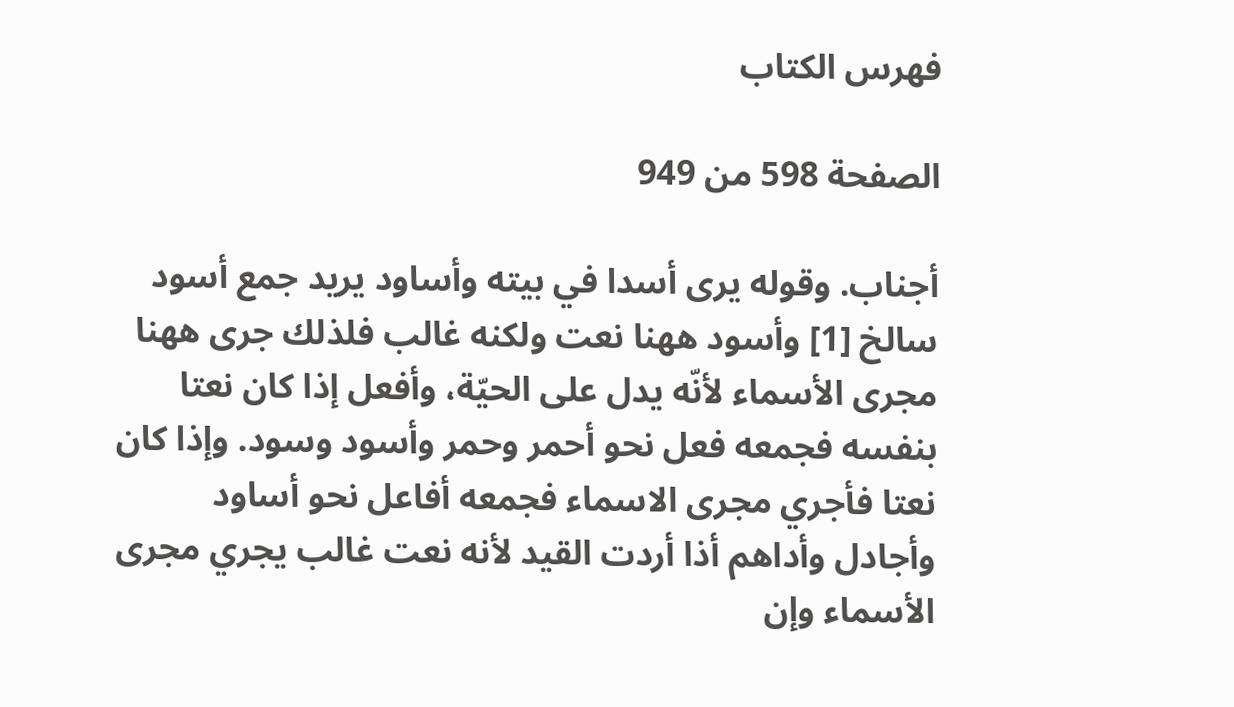فهرس الكتاب

الصفحة 598 من 949

أجناب. وقوله يرى أسدا في بيته وأساود يريد جمع أسود سالخ [1] وأسود ههنا نعت ولكنه غالب فلذلك جرى ههنا مجرى الأسماء لأنّه يدل على الحيّة، وأفعل إذا كان نعتا بنفسه فجمعه فعل نحو أحمر وحمر وأسود وسود. وإذا كان نعتا فأجري مجرى الاسماء فجمعه أفاعل نحو أساود وأجادل وأداهم أذا أردت القيد لأنه نعت غالب يجري مجرى الأسماء وإن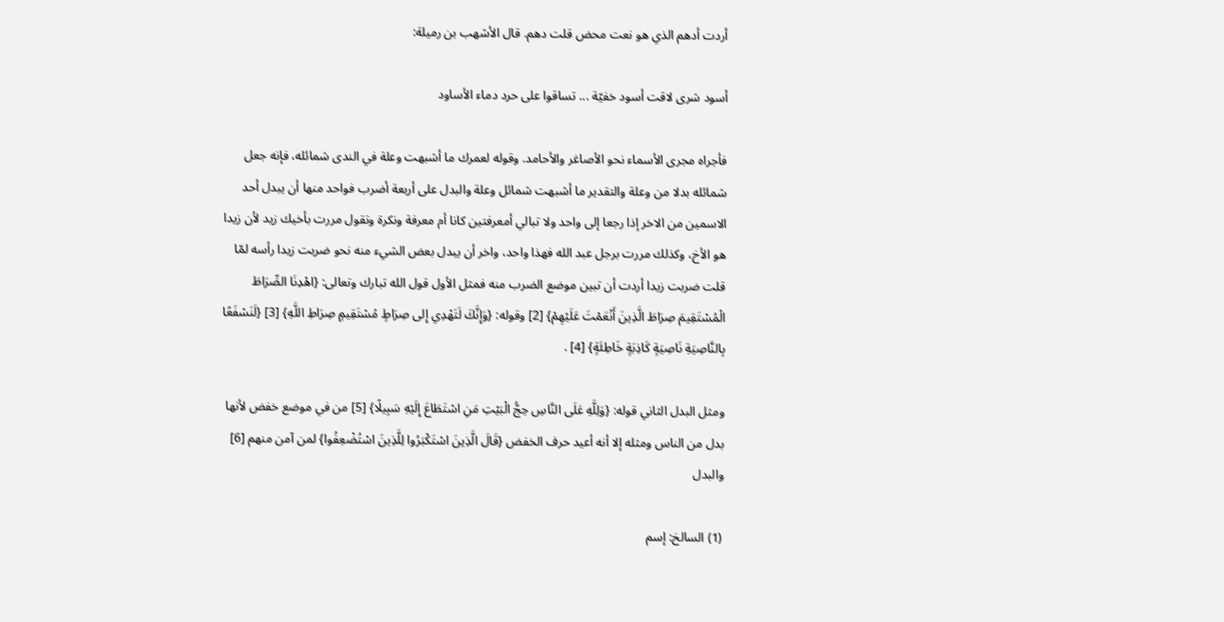أردت أدهم الذي هو نعت محض قلت دهم. قال الأشهب بن رميلة:

أسود شرى لاقت أسود خفيّة ... تساقوا على حرد دماء الأساود

فأجراه مجرى الأسماء نحو الأصاغر والأحامد. وقوله لعمرك ما أشبهت وعلة في الندى شمائله، فإنه جعل شمائله بدلا من وعلة والتقدير ما أشبهت شمائل وعلة والبدل على أربعة أضرب فواحد منها أن يبدل أحد الاسمين من الاخر إذا رجعا إلى واحد ولا تبالي أمعرفتين كانا أم معرفة ونكرة وتقول مررت بأخيك زيد لأن زيدا هو الأخ، وكذلك مررت برجل عبد الله فهذا واحد، واخر أن يبدل بعض الشيء منه نحو ضربت زيدا رأسه لمّا قلت ضربت زيدا أردت أن تبين موضع الضرب منه فمثل الأول قول الله تبارك وتعالى: {اهْدِنَا الصِّرَاطَ الْمُسْتَقِيمَ صِرَاطَ الَّذِينَ أَنْعَمْتَ عَلَيْهِمْ} [2] وقوله: {وَإِنَّكَ لَتَهْدِي إِلى صِرَاطٍ مُسْتَقِيمٍ صِرَاطِ اللَّهِ} [3] {لَنَسْفَعًا بِالنَّاصِيَةِ نَاصِيَةٍ كَاذِبَةٍ خَاطِئَةٍ} [4] .

ومثل البدل الثاني قوله: {وَلِلَّهِ عَلَى النَّاسِ حِجُّ الْبَيْتِ مَنِ اسْتَطَاعَ إِلَيْهِ سَبِيلًا} [5] من في موضع خفض لأنها بدل من الناس ومثله إلا أنه أعيد حرف الخفض {قَالَ الَّذِينَ اسْتَكْبَرُوا لِلَّذِينَ اسْتُضْعِفُوا} لمن آمن منهم [6] والبدل

(1) السالخ: إسم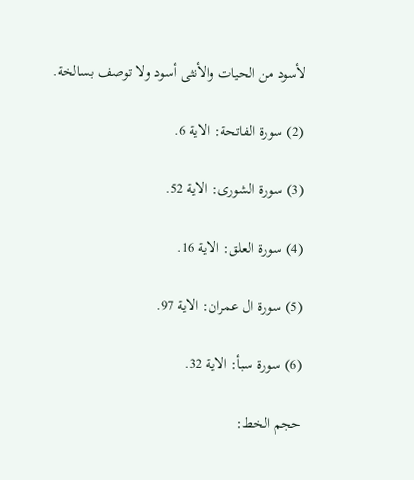لأسود من الحيات والأنثى أسود ولا توصف بسالخة.

(2) سورة الفاتحة: الاية 6.

(3) سورة الشورى: الاية 52.

(4) سورة العلق: الاية 16.

(5) سورة ال عمران: الاية 97.

(6) سورة سبأ: الاية 32.

حجم الخط: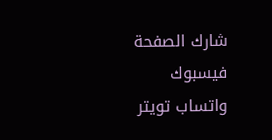شارك الصفحة
فيسبوك واتساب تويتر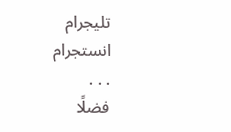تليجرام انستجرام
. . .
فضلًا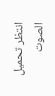انتظر تحميل الصوت